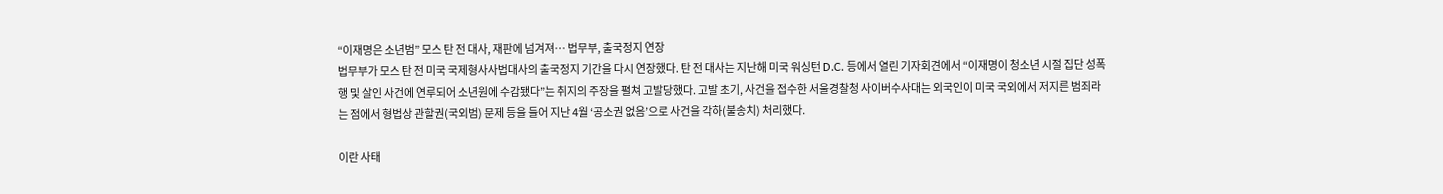“이재명은 소년범” 모스 탄 전 대사, 재판에 넘겨져… 법무부, 출국정지 연장
법무부가 모스 탄 전 미국 국제형사사법대사의 출국정지 기간을 다시 연장했다. 탄 전 대사는 지난해 미국 워싱턴 D.C. 등에서 열린 기자회견에서 “이재명이 청소년 시절 집단 성폭행 및 살인 사건에 연루되어 소년원에 수감됐다”는 취지의 주장을 펼쳐 고발당했다. 고발 초기, 사건을 접수한 서울경찰청 사이버수사대는 외국인이 미국 국외에서 저지른 범죄라는 점에서 형법상 관할권(국외범) 문제 등을 들어 지난 4월 ‘공소권 없음’으로 사건을 각하(불송치) 처리했다.

이란 사태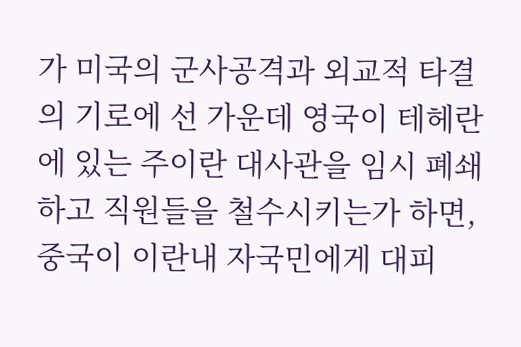가 미국의 군사공격과 외교적 타결의 기로에 선 가운데 영국이 테헤란에 있는 주이란 대사관을 임시 폐쇄하고 직원들을 철수시키는가 하면, 중국이 이란내 자국민에게 대피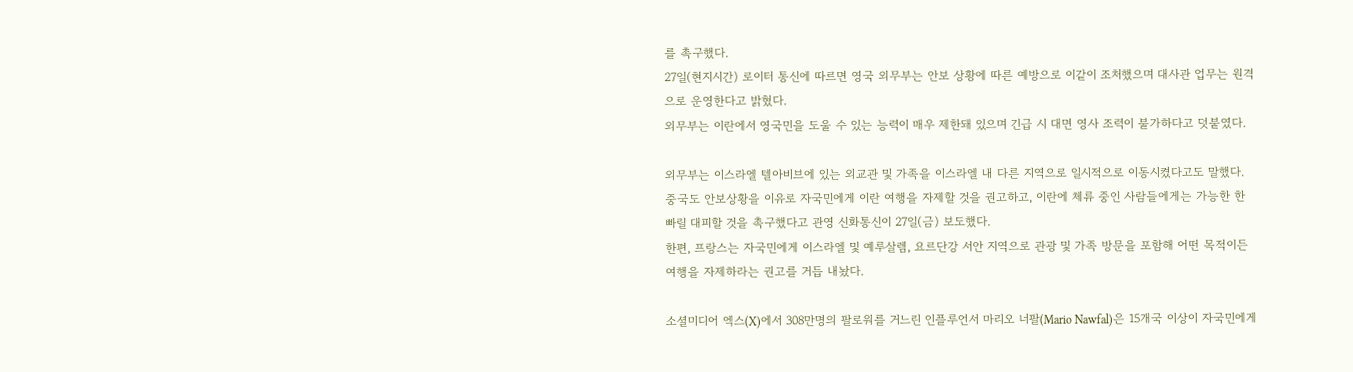를 촉구했다.
27일(현지시간) 로이터 통신에 따르면 영국 외무부는 안보 상황에 따른 예방으로 이같이 조처했으며 대사관 업무는 원격으로 운영한다고 밝혔다.
외무부는 이란에서 영국민을 도울 수 있는 능력이 매우 제한돼 있으며 긴급 시 대면 영사 조력이 불가하다고 덧붙였다.

외무부는 이스라엘 텔아비브에 있는 외교관 및 가족을 이스라엘 내 다른 지역으로 일시적으로 이동시켰다고도 말했다.
중국도 안보상황을 이유로 자국민에게 이란 여행을 자제할 것을 권고하고, 이란에 체류 중인 사람들에게는 가능한 한 빠릴 대피할 것을 촉구했다고 관영 신화통신이 27일(금) 보도했다.
한편, 프랑스는 자국민에게 이스라엘 및 예루살렘, 요르단강 서안 지역으로 관광 및 가족 방문을 포함해 어떤 목적이든 여행을 자제하라는 권고를 거듭 내놨다.

소셜미디어 엑스(X)에서 308만명의 팔로워를 거느린 인플루언서 마리오 너팔(Mario Nawfal)은 15개국 이상이 자국민에게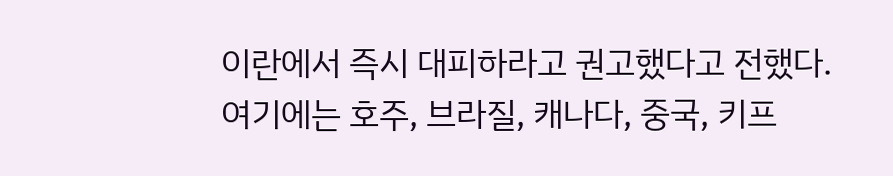이란에서 즉시 대피하라고 권고했다고 전했다.
여기에는 호주, 브라질, 캐나다, 중국, 키프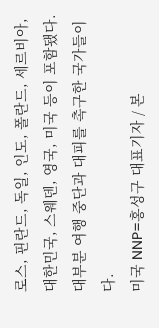로스, 핀란드, 독일, 인도, 폴란드, 세르비아, 대한민국, 스웨덴, 영국, 미국 등이 포함됐다. 대부분 여행 중단과 대피를 촉구한 국가들이다.
미국 NNP=홍성구 대표기자 / 본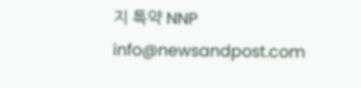지 특약 NNP info@newsandpost.com